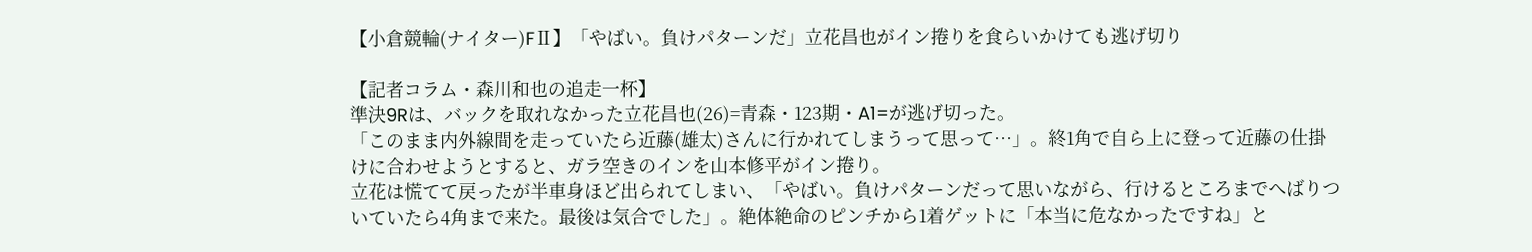【小倉競輪(ナイター)FⅡ】「やばい。負けパターンだ」立花昌也がイン捲りを食らいかけても逃げ切り

【記者コラム・森川和也の追走一杯】
準決9Rは、バックを取れなかった立花昌也(26)=青森・123期・A1=が逃げ切った。
「このまま内外線間を走っていたら近藤(雄太)さんに行かれてしまうって思って…」。終1角で自ら上に登って近藤の仕掛けに合わせようとすると、ガラ空きのインを山本修平がイン捲り。
立花は慌てて戻ったが半車身ほど出られてしまい、「やばい。負けパターンだって思いながら、行けるところまでへばりついていたら4角まで来た。最後は気合でした」。絶体絶命のピンチから1着ゲットに「本当に危なかったですね」と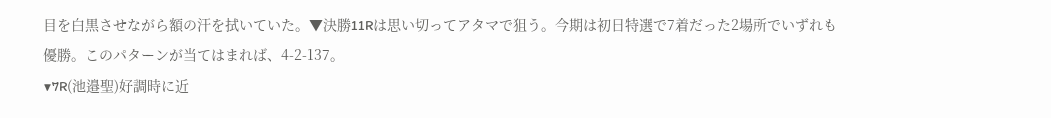目を白黒させながら額の汗を拭いていた。▼決勝11Rは思い切ってアタマで狙う。今期は初日特選で7着だった2場所でいずれも優勝。このパターンが当てはまれば、4-2-137。
▼7R(池邉聖)好調時に近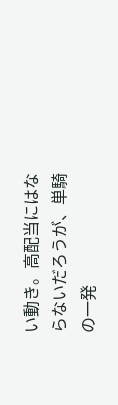い動き。高配当にはならないだろうが、単騎の一発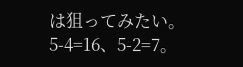は狙ってみたい。5-4=16、5-2=7。